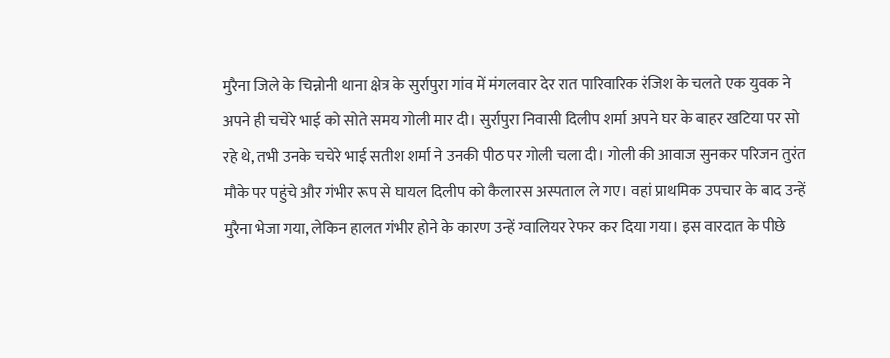मुरैना जिले के चिन्नोनी थाना क्षेत्र के सुर्रापुरा गांव में मंगलवार देर रात पारिवारिक रंजिश के चलते एक युवक ने अपने ही चचेरे भाई को सोते समय गोली मार दी। सुर्रापुरा निवासी दिलीप शर्मा अपने घर के बाहर खटिया पर सो रहे थे, तभी उनके चचेरे भाई सतीश शर्मा ने उनकी पीठ पर गोली चला दी। गोली की आवाज सुनकर परिजन तुरंत मौके पर पहुंचे और गंभीर रूप से घायल दिलीप को कैलारस अस्पताल ले गए। वहां प्राथमिक उपचार के बाद उन्हें मुरैना भेजा गया, लेकिन हालत गंभीर होने के कारण उन्हें ग्वालियर रेफर कर दिया गया। इस वारदात के पीछे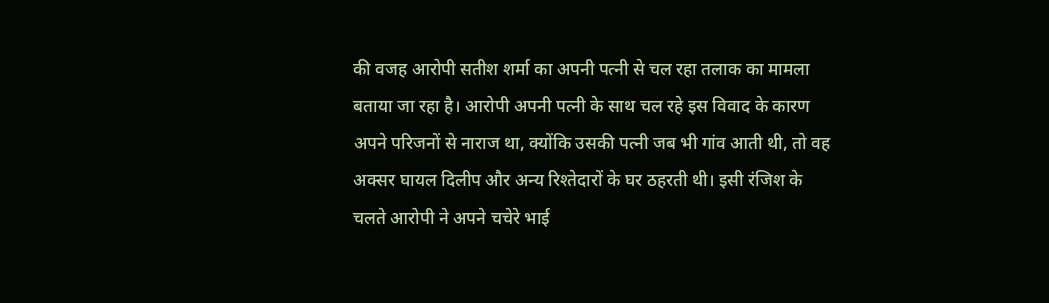की वजह आरोपी सतीश शर्मा का अपनी पत्नी से चल रहा तलाक का मामला बताया जा रहा है। आरोपी अपनी पत्नी के साथ चल रहे इस विवाद के कारण अपने परिजनों से नाराज था, क्योंकि उसकी पत्नी जब भी गांव आती थी, तो वह अक्सर घायल दिलीप और अन्य रिश्तेदारों के घर ठहरती थी। इसी रंजिश के चलते आरोपी ने अपने चचेरे भाई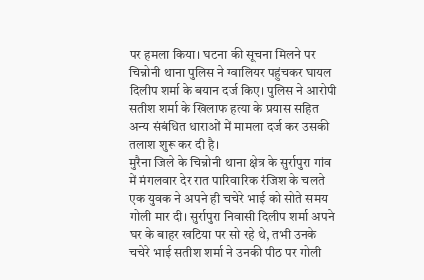पर हमला किया। घटना की सूचना मिलने पर चिन्नोनी थाना पुलिस ने ग्वालियर पहुंचकर घायल दिलीप शर्मा के बयान दर्ज किए। पुलिस ने आरोपी सतीश शर्मा के खिलाफ हत्या के प्रयास सहित अन्य संबंधित धाराओं में मामला दर्ज कर उसकी तलाश शुरू कर दी है।
मुरैना जिले के चिन्नोनी थाना क्षेत्र के सुर्रापुरा गांव में मंगलवार देर रात पारिवारिक रंजिश के चलते एक युवक ने अपने ही चचेरे भाई को सोते समय गोली मार दी। सुर्रापुरा निवासी दिलीप शर्मा अपने घर के बाहर खटिया पर सो रहे थे, तभी उनके चचेरे भाई सतीश शर्मा ने उनकी पीठ पर गोली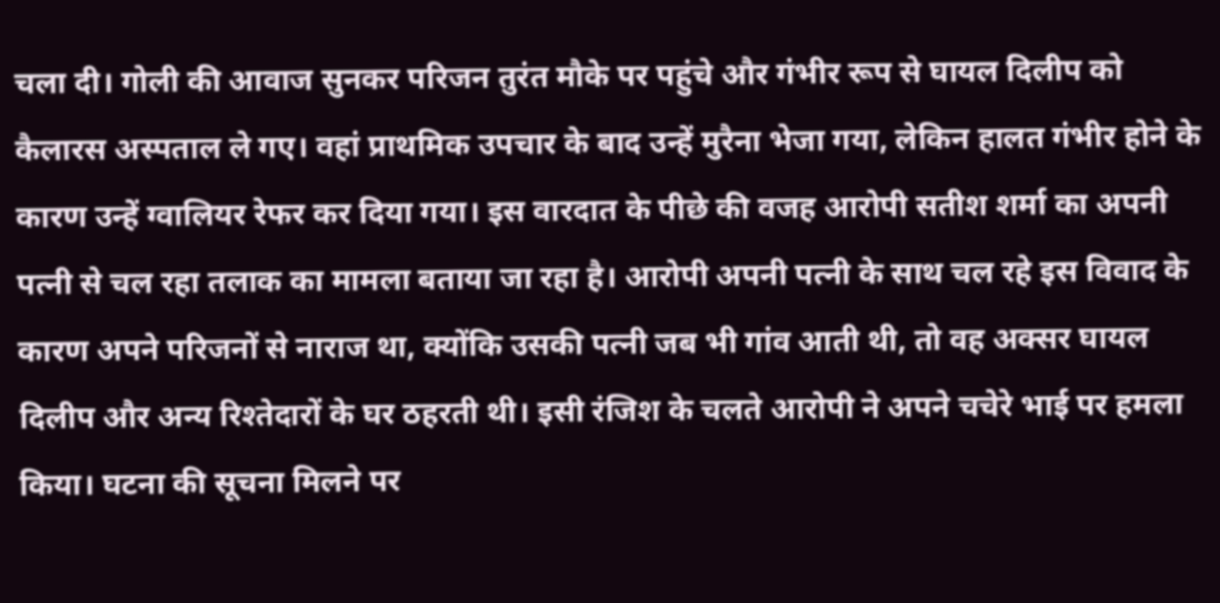चला दी। गोली की आवाज सुनकर परिजन तुरंत मौके पर पहुंचे और गंभीर रूप से घायल दिलीप को कैलारस अस्पताल ले गए। वहां प्राथमिक उपचार के बाद उन्हें मुरैना भेजा गया, लेकिन हालत गंभीर होने के कारण उन्हें ग्वालियर रेफर कर दिया गया। इस वारदात के पीछे की वजह आरोपी सतीश शर्मा का अपनी पत्नी से चल रहा तलाक का मामला बताया जा रहा है। आरोपी अपनी पत्नी के साथ चल रहे इस विवाद के कारण अपने परिजनों से नाराज था, क्योंकि उसकी पत्नी जब भी गांव आती थी, तो वह अक्सर घायल दिलीप और अन्य रिश्तेदारों के घर ठहरती थी। इसी रंजिश के चलते आरोपी ने अपने चचेरे भाई पर हमला किया। घटना की सूचना मिलने पर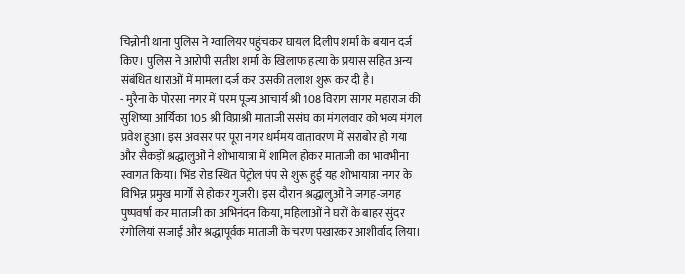चिन्नोनी थाना पुलिस ने ग्वालियर पहुंचकर घायल दिलीप शर्मा के बयान दर्ज किए। पुलिस ने आरोपी सतीश शर्मा के खिलाफ हत्या के प्रयास सहित अन्य संबंधित धाराओं में मामला दर्ज कर उसकी तलाश शुरू कर दी है।
- मुरैना के पोरसा नगर में परम पूज्य आचार्य श्री 108 विराग सागर महाराज की सुशिष्या आर्यिका 105 श्री विप्राश्री माताजी ससंघ का मंगलवार को भव्य मंगल प्रवेश हुआ। इस अवसर पर पूरा नगर धर्ममय वातावरण में सराबोर हो गया और सैकड़ों श्रद्धालुओं ने शोभायात्रा में शामिल होकर माताजी का भावभीना स्वागत किया। भिंड रोड स्थित पेट्रोल पंप से शुरू हुई यह शोभायात्रा नगर के विभिन्न प्रमुख मार्गों से होकर गुजरी। इस दौरान श्रद्धालुओं ने जगह-जगह पुष्पवर्षा कर माताजी का अभिनंदन किया, महिलाओं ने घरों के बाहर सुंदर रंगोलियां सजाईं और श्रद्धापूर्वक माताजी के चरण पखारकर आशीर्वाद लिया।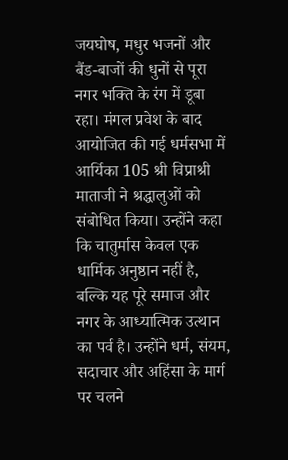जयघोष, मधुर भजनों और बैंड-बाजों की धुनों से पूरा नगर भक्ति के रंग में डूबा रहा। मंगल प्रवेश के बाद आयोजित की गई धर्मसभा में आर्यिका 105 श्री विप्राश्री माताजी ने श्रद्धालुओं को संबोधित किया। उन्होंने कहा कि चातुर्मास केवल एक धार्मिक अनुष्ठान नहीं है, बल्कि यह पूरे समाज और नगर के आध्यात्मिक उत्थान का पर्व है। उन्होंने धर्म, संयम, सदाचार और अहिंसा के मार्ग पर चलने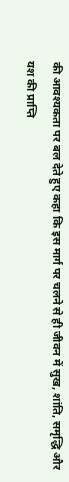की आवश्यकता पर बल देते हुए कहा कि इस मार्ग पर चलने से ही जीवन में सुख, शांति, समृद्धि और यश की प्राप्ति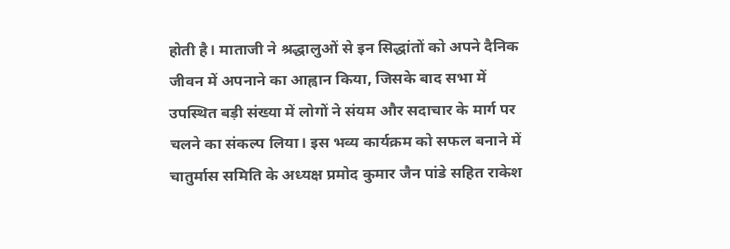होती है। माताजी ने श्रद्धालुओं से इन सिद्धांतों को अपने दैनिक जीवन में अपनाने का आह्वान किया, जिसके बाद सभा में उपस्थित बड़ी संख्या में लोगों ने संयम और सदाचार के मार्ग पर चलने का संकल्प लिया। इस भव्य कार्यक्रम को सफल बनाने में चातुर्मास समिति के अध्यक्ष प्रमोद कुमार जैन पांडे सहित राकेश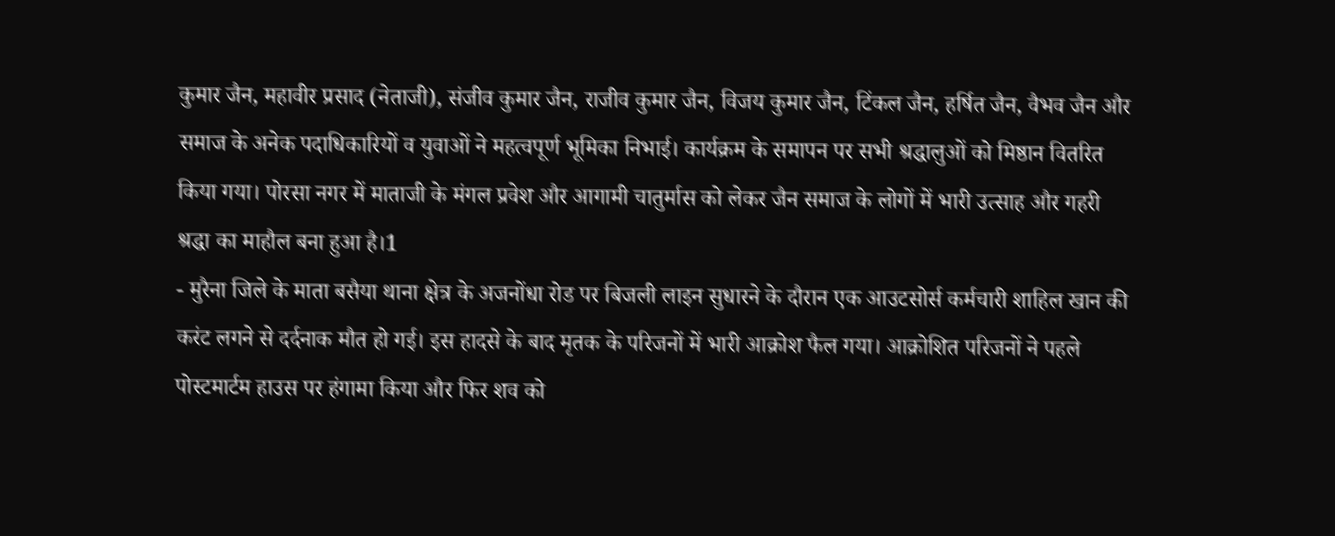कुमार जैन, महावीर प्रसाद (नेताजी), संजीव कुमार जैन, राजीव कुमार जैन, विजय कुमार जैन, टिंकल जैन, हर्षित जैन, वैभव जैन और समाज के अनेक पदाधिकारियों व युवाओं ने महत्वपूर्ण भूमिका निभाई। कार्यक्रम के समापन पर सभी श्रद्धालुओं को मिष्ठान वितरित किया गया। पोरसा नगर में माताजी के मंगल प्रवेश और आगामी चातुर्मास को लेकर जैन समाज के लोगों में भारी उत्साह और गहरी श्रद्धा का माहौल बना हुआ है।1
- मुरैना जिले के माता बसैया थाना क्षेत्र के अजनोंधा रोड पर बिजली लाइन सुधारने के दौरान एक आउटसोर्स कर्मचारी शाहिल खान की करंट लगने से दर्दनाक मौत हो गई। इस हादसे के बाद मृतक के परिजनों में भारी आक्रोश फैल गया। आक्रोशित परिजनों ने पहले पोस्टमार्टम हाउस पर हंगामा किया और फिर शव को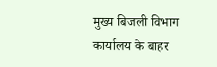मुख्य बिजली विभाग कार्यालय के बाहर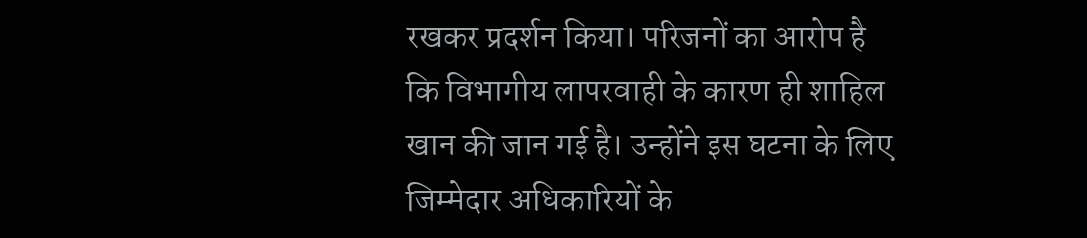रखकर प्रदर्शन किया। परिजनों का आरोप है कि विभागीय लापरवाही के कारण ही शाहिल खान की जान गई है। उन्होंने इस घटना के लिए जिम्मेदार अधिकारियों के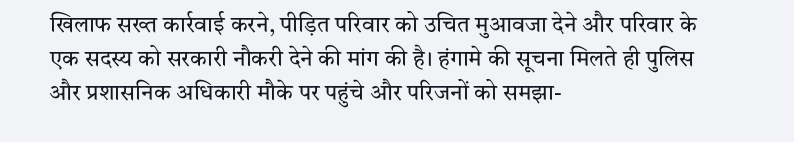खिलाफ सख्त कार्रवाई करने, पीड़ित परिवार को उचित मुआवजा देने और परिवार के एक सदस्य को सरकारी नौकरी देने की मांग की है। हंगामे की सूचना मिलते ही पुलिस और प्रशासनिक अधिकारी मौके पर पहुंचे और परिजनों को समझा-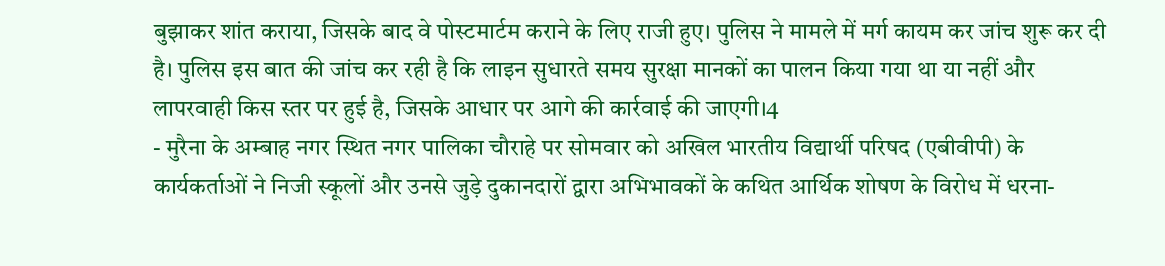बुझाकर शांत कराया, जिसके बाद वे पोस्टमार्टम कराने के लिए राजी हुए। पुलिस ने मामले में मर्ग कायम कर जांच शुरू कर दी है। पुलिस इस बात की जांच कर रही है कि लाइन सुधारते समय सुरक्षा मानकों का पालन किया गया था या नहीं और लापरवाही किस स्तर पर हुई है, जिसके आधार पर आगे की कार्रवाई की जाएगी।4
- मुरैना के अम्बाह नगर स्थित नगर पालिका चौराहे पर सोमवार को अखिल भारतीय विद्यार्थी परिषद (एबीवीपी) के कार्यकर्ताओं ने निजी स्कूलों और उनसे जुड़े दुकानदारों द्वारा अभिभावकों के कथित आर्थिक शोषण के विरोध में धरना-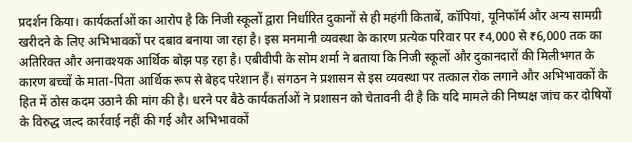प्रदर्शन किया। कार्यकर्ताओं का आरोप है कि निजी स्कूलों द्वारा निर्धारित दुकानों से ही महंगी किताबें, कॉपियां, यूनिफॉर्म और अन्य सामग्री खरीदने के लिए अभिभावकों पर दबाव बनाया जा रहा है। इस मनमानी व्यवस्था के कारण प्रत्येक परिवार पर ₹4,000 से ₹6,000 तक का अतिरिक्त और अनावश्यक आर्थिक बोझ पड़ रहा है। एबीवीपी के सोम शर्मा ने बताया कि निजी स्कूलों और दुकानदारों की मिलीभगत के कारण बच्चों के माता-पिता आर्थिक रूप से बेहद परेशान हैं। संगठन ने प्रशासन से इस व्यवस्था पर तत्काल रोक लगाने और अभिभावकों के हित में ठोस कदम उठाने की मांग की है। धरने पर बैठे कार्यकर्ताओं ने प्रशासन को चेतावनी दी है कि यदि मामले की निष्पक्ष जांच कर दोषियों के विरुद्ध जल्द कार्रवाई नहीं की गई और अभिभावकों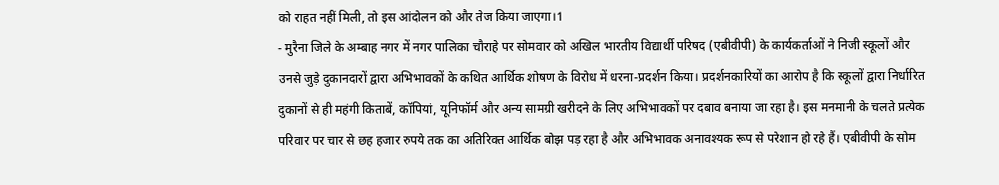को राहत नहीं मिली, तो इस आंदोलन को और तेज किया जाएगा।1
- मुरैना जिले के अम्बाह नगर में नगर पालिका चौराहे पर सोमवार को अखिल भारतीय विद्यार्थी परिषद (एबीवीपी) के कार्यकर्ताओं ने निजी स्कूलों और उनसे जुड़े दुकानदारों द्वारा अभिभावकों के कथित आर्थिक शोषण के विरोध में धरना-प्रदर्शन किया। प्रदर्शनकारियों का आरोप है कि स्कूलों द्वारा निर्धारित दुकानों से ही महंगी किताबें, कॉपियां, यूनिफॉर्म और अन्य सामग्री खरीदने के लिए अभिभावकों पर दबाव बनाया जा रहा है। इस मनमानी के चलते प्रत्येक परिवार पर चार से छह हजार रुपये तक का अतिरिक्त आर्थिक बोझ पड़ रहा है और अभिभावक अनावश्यक रूप से परेशान हो रहे हैं। एबीवीपी के सोम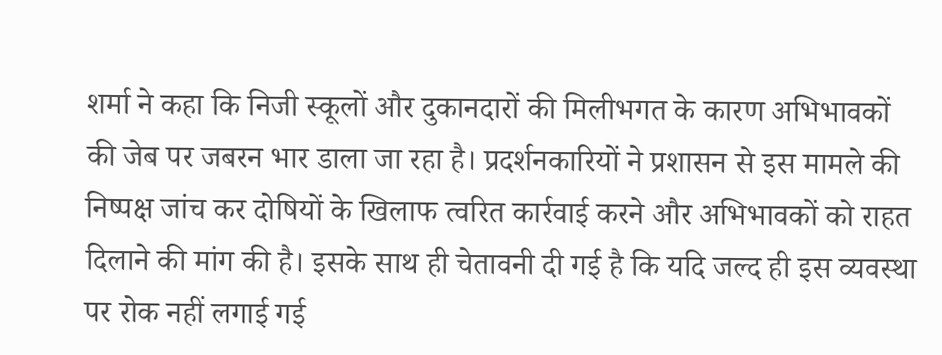शर्मा ने कहा कि निजी स्कूलों और दुकानदारों की मिलीभगत के कारण अभिभावकों की जेब पर जबरन भार डाला जा रहा है। प्रदर्शनकारियों ने प्रशासन से इस मामले की निष्पक्ष जांच कर दोषियों के खिलाफ त्वरित कार्रवाई करने और अभिभावकों को राहत दिलाने की मांग की है। इसके साथ ही चेतावनी दी गई है कि यदि जल्द ही इस व्यवस्था पर रोक नहीं लगाई गई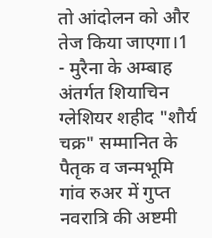तो आंदोलन को और तेज किया जाएगा।1
- मुरैना के अम्बाह अंतर्गत शियाचिन ग्लेशियर शहीद "शौर्य चक्र" सम्मानित के पैतृक व जन्मभूमि गांव रुअर में गुप्त नवरात्रि की अष्टमी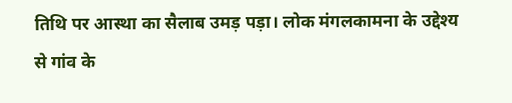तिथि पर आस्था का सैलाब उमड़ पड़ा। लोक मंगलकामना के उद्देश्य से गांव के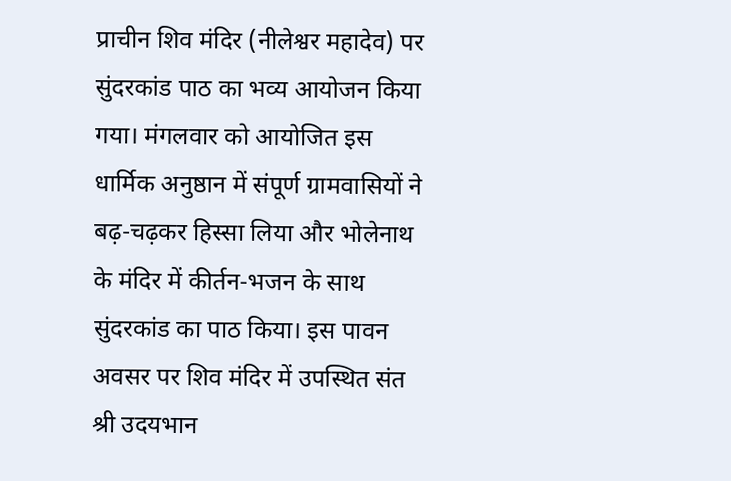प्राचीन शिव मंदिर (नीलेश्वर महादेव) पर सुंदरकांड पाठ का भव्य आयोजन किया गया। मंगलवार को आयोजित इस धार्मिक अनुष्ठान में संपूर्ण ग्रामवासियों ने बढ़-चढ़कर हिस्सा लिया और भोलेनाथ के मंदिर में कीर्तन-भजन के साथ सुंदरकांड का पाठ किया। इस पावन अवसर पर शिव मंदिर में उपस्थित संत श्री उदयभान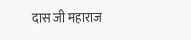दास जी महाराज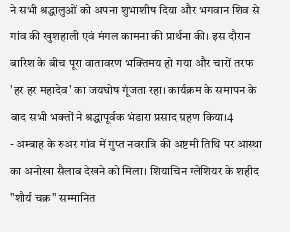ने सभी श्रद्धालुओं को अपना शुभाशीष दिया और भगवान शिव से गांव की खुशहाली एवं मंगल कामना की प्रार्थना की। इस दौरान बारिश के बीच पूरा वातावरण भक्तिमय हो गया और चारों तरफ 'हर हर महादेव' का जयघोष गूंजता रहा। कार्यक्रम के समापन के बाद सभी भक्तों ने श्रद्धापूर्वक भंडारा प्रसाद ग्रहण किया।4
- अम्बाह के रुअर गांव में गुप्त नवरात्रि की अष्टमी तिथि पर आस्था का अनोखा सैलाब देखने को मिला। शियाचिन ग्लेशियर के शहीद "शौर्य चक्र" सम्मानित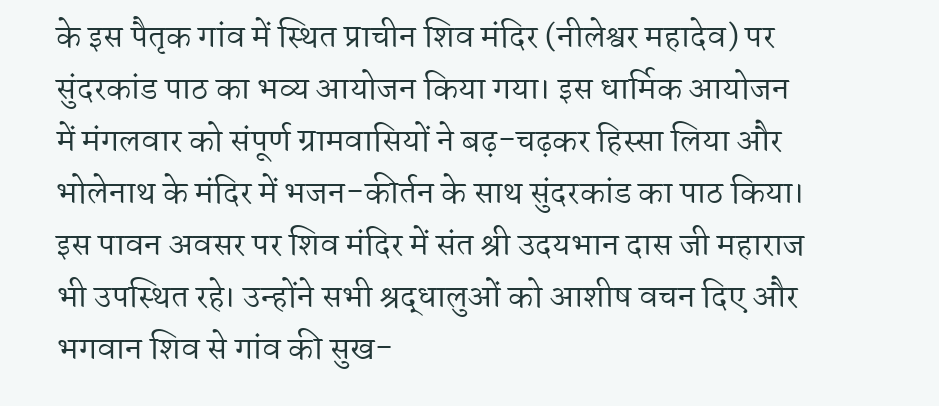के इस पैतृक गांव में स्थित प्राचीन शिव मंदिर (नीलेश्वर महादेव) पर सुंदरकांड पाठ का भव्य आयोजन किया गया। इस धार्मिक आयोजन में मंगलवार को संपूर्ण ग्रामवासियों ने बढ़-चढ़कर हिस्सा लिया और भोलेनाथ के मंदिर में भजन-कीर्तन के साथ सुंदरकांड का पाठ किया। इस पावन अवसर पर शिव मंदिर में संत श्री उदयभान दास जी महाराज भी उपस्थित रहे। उन्होंने सभी श्रद्धालुओं को आशीष वचन दिए और भगवान शिव से गांव की सुख-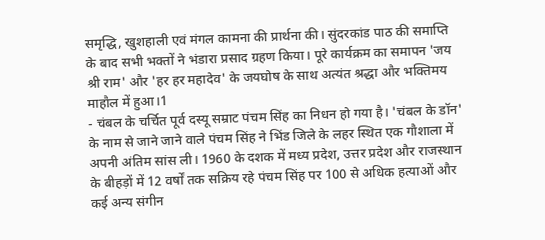समृद्धि, खुशहाली एवं मंगल कामना की प्रार्थना की। सुंदरकांड पाठ की समाप्ति के बाद सभी भक्तों ने भंडारा प्रसाद ग्रहण किया। पूरे कार्यक्रम का समापन 'जय श्री राम' और 'हर हर महादेव' के जयघोष के साथ अत्यंत श्रद्धा और भक्तिमय माहौल में हुआ।1
- चंबल के चर्चित पूर्व दस्यू सम्राट पंचम सिंह का निधन हो गया है। 'चंबल के डॉन' के नाम से जाने जाने वाले पंचम सिंह ने भिंड जिले के लहर स्थित एक गौशाला में अपनी अंतिम सांस ली। 1960 के दशक में मध्य प्रदेश, उत्तर प्रदेश और राजस्थान के बीहड़ों में 12 वर्षों तक सक्रिय रहे पंचम सिंह पर 100 से अधिक हत्याओं और कई अन्य संगीन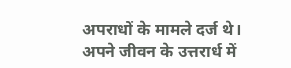अपराधों के मामले दर्ज थे। अपने जीवन के उत्तरार्ध में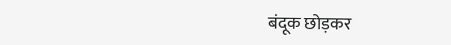बंदूक छोड़कर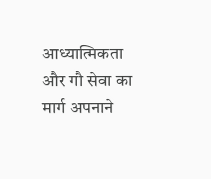आध्यात्मिकता और गौ सेवा का मार्ग अपनाने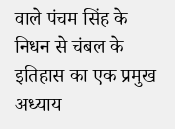वाले पंचम सिंह के निधन से चंबल के इतिहास का एक प्रमुख अध्याय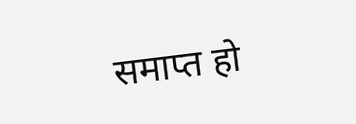समाप्त हो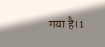गया है।1